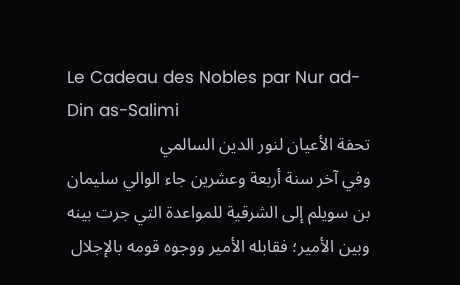Le Cadeau des Nobles par Nur ad-Din as-Salimi
تحفة الأعيان لنور الدين السالمي
وفي آخر سنة أربعة وعشرين جاء الوالي سليمان بن سويلم إلى الشرقية للمواعدة التي جرت بينه وبين الأمير؛ فقابله الأمير ووجوه قومه بالإجلال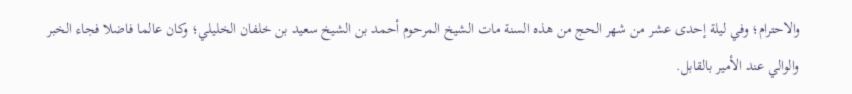والاحترام؛ وفي ليلة إحدى عشر من شهر الحج من هذه السنة مات الشيخ المرحوم أحمد بن الشيخ سعيد بن خلفان الخليلي؛ وكان عالما فاضلا فجاء الخبر والوالي عند الأمير بالقابل.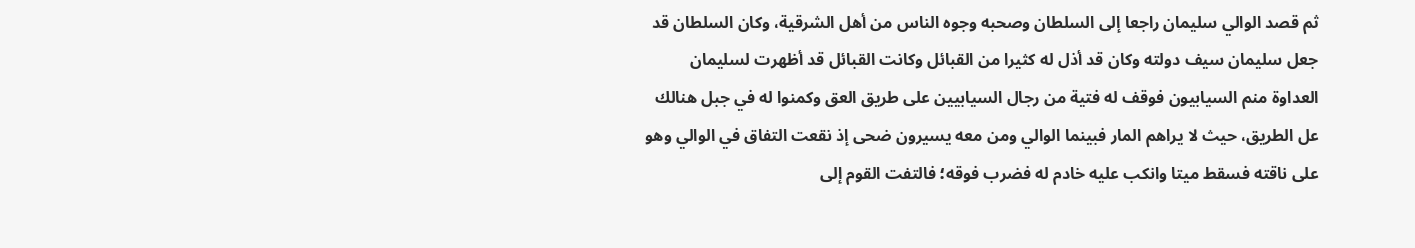ثم قصد الوالي سليمان راجعا إلى السلطان وصحبه وجوه الناس من أهل الشرقية، وكان السلطان قد جعل سليمان سيف دولته وكان قد أذل له كثيرا من القبائل وكانت القبائل قد أظهرت لسليمان العداوة منم السيابيون فوقف له فتية من رجال السيابيين على طريق العق وكمنوا له في جبل هنالك عل الطريق، حيث لا يراهم المار فبينما الوالي ومن معه يسيرون ضحى إذ نقعت التفاق في الوالي وهو على ناقته فسقط ميتا وانكب عليه خادم له فضرب فوقه؛ فالتفت القوم إلى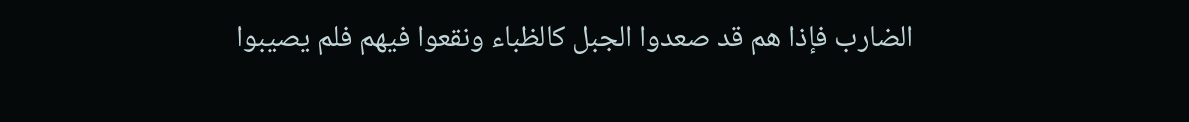الضارب فإذا هم قد صعدوا الجبل كالظباء ونقعوا فيهم فلم يصيبوا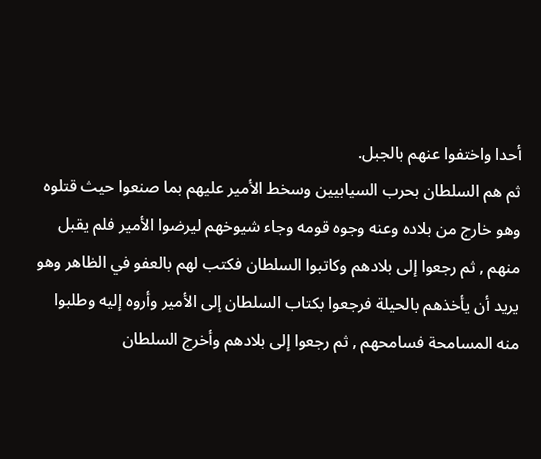أحدا واختفوا عنهم بالجبل.
ثم هم السلطان بحرب السيابيين وسخط الأمير عليهم بما صنعوا حيث قتلوه وهو خارج من بلاده وعنه وجوه قومه وجاء شيوخهم ليرضوا الأمير فلم يقبل منهم , ثم رجعوا إلى بلادهم وكاتبوا السلطان فكتب لهم بالعفو في الظاهر وهو يريد أن يأخذهم بالحيلة فرجعوا بكتاب السلطان إلى الأمير وأروه إليه وطلبوا منه المسامحة فسامحهم , ثم رجعوا إلى بلادهم وأخرج السلطان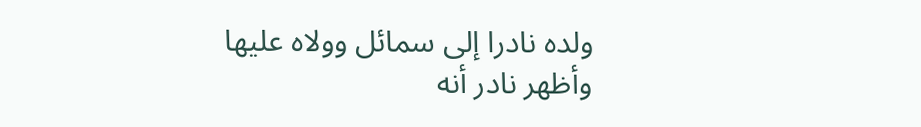ولده نادرا إلى سمائل وولاه عليها وأظهر نادر أنه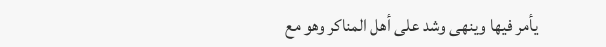يأمر فيها وينهى وشد على أهل المناكر وهو مع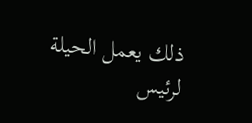ذلك يعمل الحيلة لرئيس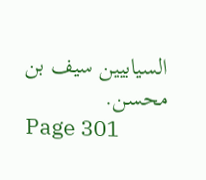السيابيين سيف بن محسن.
Page 301